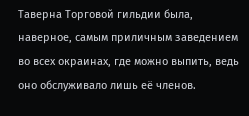Таверна Торговой гильдии была, наверное, самым приличным заведением во всех окраинах, где можно выпить, ведь оно обслуживало лишь её членов.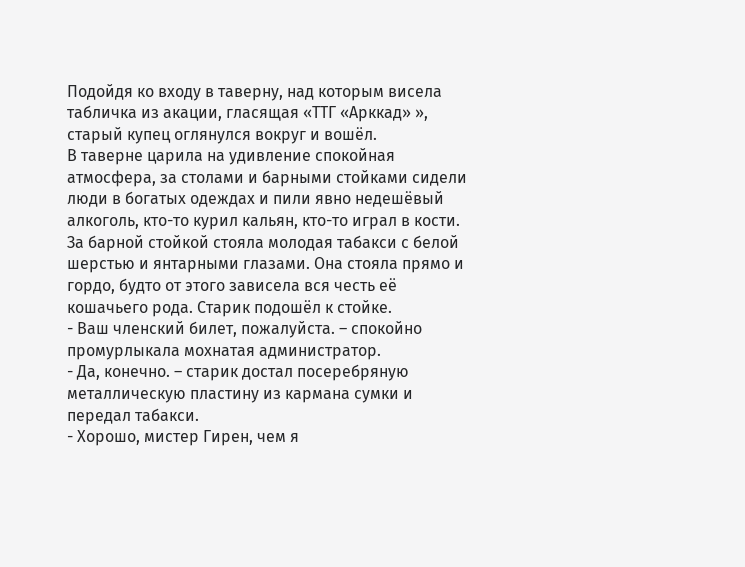Подойдя ко входу в таверну, над которым висела табличка из акации, гласящая «ТТГ «Арккад» », старый купец оглянулся вокруг и вошёл.
В таверне царила на удивление спокойная атмосфера, за столами и барными стойками сидели люди в богатых одеждах и пили явно недешёвый алкоголь, кто-то курил кальян, кто-то играл в кости.
За барной стойкой стояла молодая табакси с белой шерстью и янтарными глазами. Она стояла прямо и гордо, будто от этого зависела вся честь её кошачьего рода. Старик подошёл к стойке.
- Ваш членский билет, пожалуйста. – спокойно промурлыкала мохнатая администратор.
- Да, конечно. – старик достал посеребряную металлическую пластину из кармана сумки и передал табакси.
- Хорошо, мистер Гирен, чем я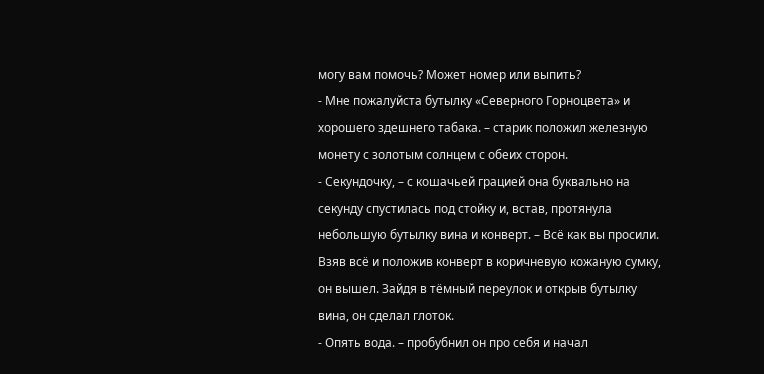могу вам помочь? Может номер или выпить?
- Мне пожалуйста бутылку «Северного Горноцвета» и хорошего здешнего табака. – старик положил железную монету с золотым солнцем с обеих сторон.
- Секундочку, – с кошачьей грацией она буквально на секунду спустилась под стойку и, встав, протянула небольшую бутылку вина и конверт. – Всё как вы просили.
Взяв всё и положив конверт в коричневую кожаную сумку, он вышел. Зайдя в тёмный переулок и открыв бутылку вина, он сделал глоток.
- Опять вода. – пробубнил он про себя и начал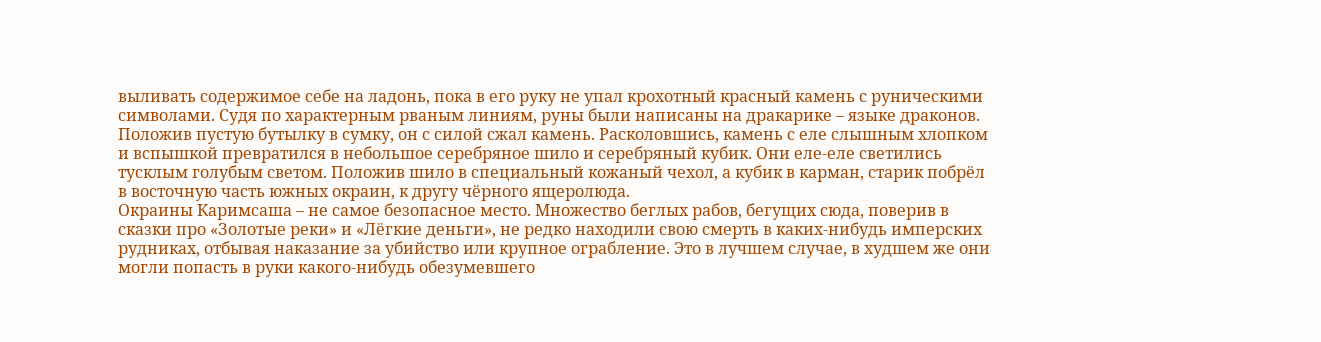выливать содержимое себе на ладонь, пока в его руку не упал крохотный красный камень с руническими символами. Судя по характерным рваным линиям, руны были написаны на дракарике – языке драконов. Положив пустую бутылку в сумку, он с силой сжал камень. Расколовшись, камень с еле слышным хлопком и вспышкой превратился в небольшое серебряное шило и серебряный кубик. Они еле-еле светились тусклым голубым светом. Положив шило в специальный кожаный чехол, а кубик в карман, старик побрёл в восточную часть южных окраин, к другу чёрного ящеролюда.
Окраины Каримсаша – не самое безопасное место. Множество беглых рабов, бегущих сюда, поверив в сказки про «Золотые реки» и «Лёгкие деньги», не редко находили свою смерть в каких-нибудь имперских рудниках, отбывая наказание за убийство или крупное ограбление. Это в лучшем случае, в худшем же они могли попасть в руки какого-нибудь обезумевшего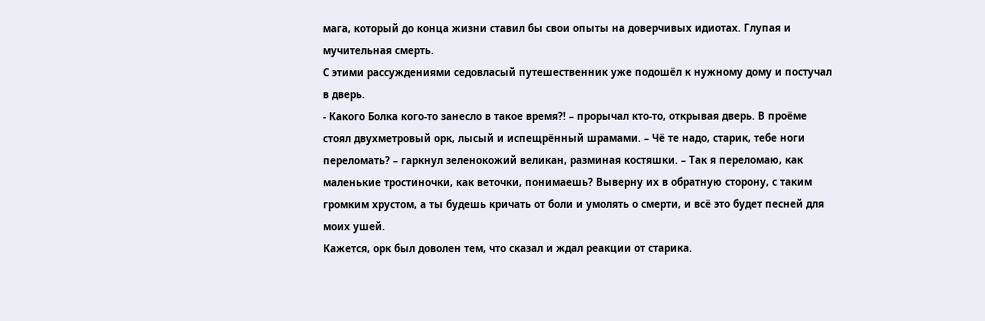мага, который до конца жизни ставил бы свои опыты на доверчивых идиотах. Глупая и мучительная смерть.
С этими рассуждениями седовласый путешественник уже подошёл к нужному дому и постучал в дверь.
- Какого Болка кого-то занесло в такое время?! – прорычал кто-то, открывая дверь. В проёме стоял двухметровый орк, лысый и испещрённый шрамами. – Чё те надо, старик, тебе ноги переломать? – гаркнул зеленокожий великан, разминая костяшки. – Так я переломаю, как маленькие тростиночки, как веточки, понимаешь? Выверну их в обратную сторону, с таким громким хрустом, а ты будешь кричать от боли и умолять о смерти, и всё это будет песней для моих ушей.
Кажется, орк был доволен тем, что сказал и ждал реакции от старика.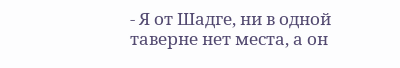- Я от Шадге, ни в одной таверне нет места, а он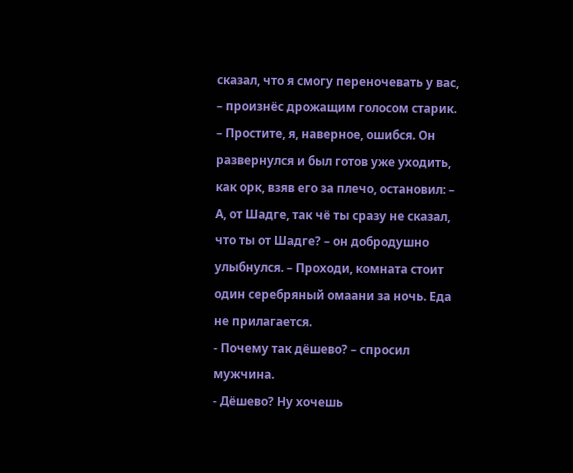сказал, что я смогу переночевать у вас, – произнёс дрожащим голосом старик. – Простите, я, наверное, ошибся. Он развернулся и был готов уже уходить, как орк, взяв его за плечо, остановил: – А, от Шадге, так чё ты сразу не сказал, что ты от Шадге? – он добродушно улыбнулся. – Проходи, комната стоит один серебряный омаани за ночь. Еда не прилагается.
- Почему так дёшево? – спросил мужчина.
- Дёшево? Ну хочешь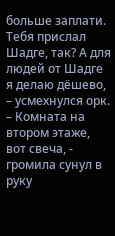больше заплати. Тебя прислал Шадге, так? А для людей от Шадге я делаю дёшево, – усмехнулся орк. – Комната на втором этаже, вот свеча, - громила сунул в руку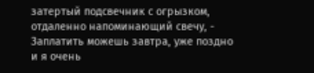затертый подсвечник с огрызком, отдаленно напоминающий свечу, - Заплатить можешь завтра, уже поздно и я очень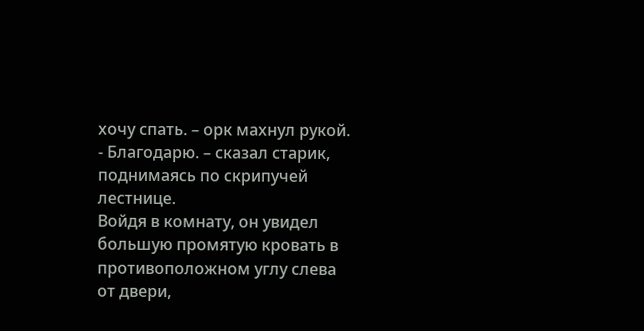хочу спать. – орк махнул рукой.
- Благодарю. – сказал старик, поднимаясь по скрипучей лестнице.
Войдя в комнату, он увидел большую промятую кровать в противоположном углу слева от двери,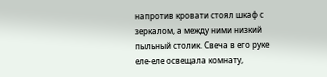напротив кровати стоял шкаф с зеркалом, а между ними низкий пыльный столик. Свеча в его руке еле-еле освещала комнату,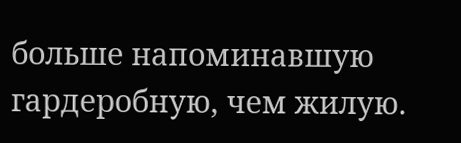больше напоминавшую гардеробную, чем жилую.